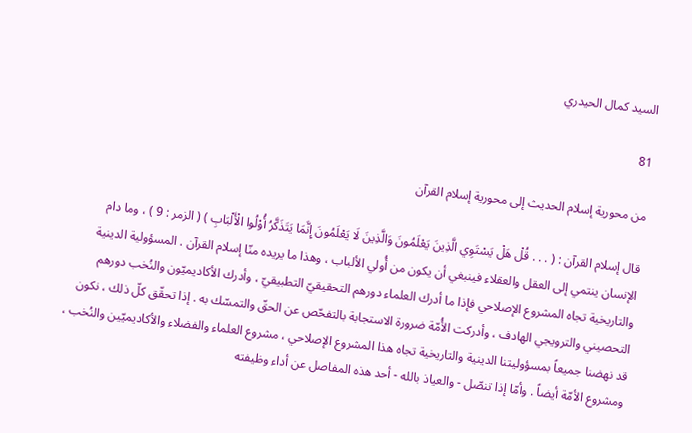السيد كمال الحيدري

81

من محورية إسلام الحديث إلى محورية إسلام القرآن

قال إسلام القرآن : ( . . . قُلْ هَلْ يَسْتَوِي الَّذِينَ يَعْلَمُونَ وَالَّذِينَ لَا يَعْلَمُونَ إِنَّمَا يَتَذَكَّرُ أُوْلُوا الْأَلْبَابِ ) ( الزمر : 9 ) ، وما دام الإنسان ينتمي إلى العقل والعقلاء فينبغي أن يكون من أُولي الألباب ، وهذا ما يريده منّا إسلام القرآن . المسؤولية الدينية والتاريخية تجاه المشروع الإصلاحي فإذا ما أدرك العلماء دورهم التحقيقيّ التطبيقيّ ، وأدرك الأكاديميّون والنُخب دورهم التحصيني والترويجي الهادف ، وأدركت الأُمّة ضرورة الاستجابة بالتفحّص عن الحقّ والتمسّك به . إذا تحقّق كلّ ذلك ، نكون قد نهضنا جميعاً بمسؤوليتنا الدينية والتاريخية تجاه هذا المشروع الإصلاحي ، مشروع العلماء والفضلاء والأكاديميّين والنُخب ، ومشروع الأمّة أيضاً . وأمّا إذا تنصّل - والعياذ بالله - أحد هذه المفاصل عن أداء وظيفته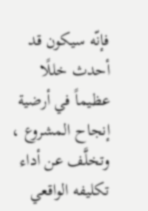فإنّه سيكون قد أحدث خللًا عظيماً في أرضية إنجاح المشروع ، وتخلَّف عن أداء تكليفه الواقعي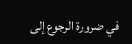في ضرورة الرجوع إلى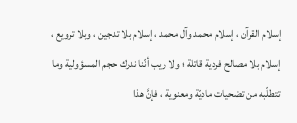إسلام القرآن ، إسلام محمد وآل محمد ، إسلام بلا تدجين ، وبلا ترويع ، إسلام بلا مصالح فردية قاتلة ؛ ولا ريب أنّنا ندرك حجم المسؤولية وما تتطلّبه من تضحيات ماديّة ومعنوية ، فإنَّ هذا